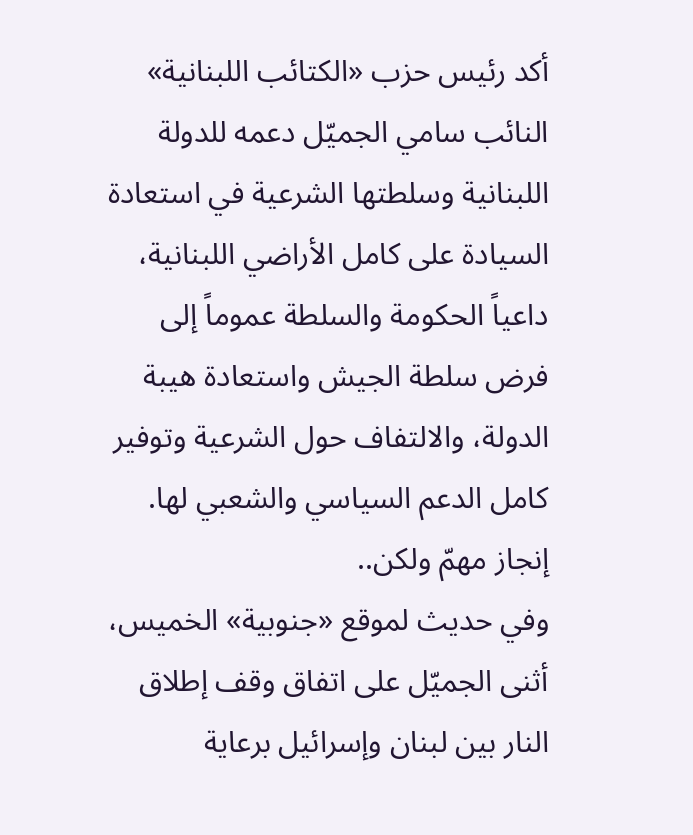أكد رئيس حزب «الكتائب اللبنانية» النائب سامي الجميّل دعمه للدولة اللبنانية وسلطتها الشرعية في استعادة السيادة على كامل الأراضي اللبنانية، داعياً الحكومة والسلطة عموماً إلى فرض سلطة الجيش واستعادة هيبة الدولة، والالتفاف حول الشرعية وتوفير كامل الدعم السياسي والشعبي لها.
إنجاز مهمّ ولكن..
وفي حديث لموقع «جنوبية» الخميس، أثنى الجميّل على اتفاق وقف إطلاق النار بين لبنان وإسرائيل برعاية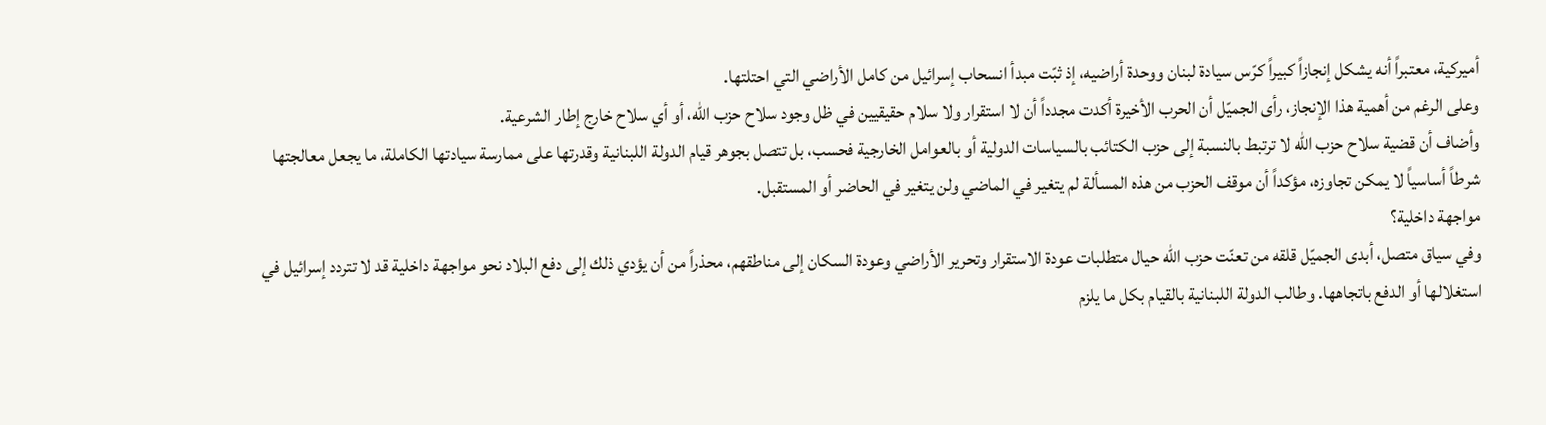أميركية، معتبراً أنه يشكل إنجازاً كبيراً كرّس سيادة لبنان ووحدة أراضيه، إذ ثبّت مبدأ انسحاب إسرائيل من كامل الأراضي التي احتلتها.
وعلى الرغم من أهمية هذا الإنجاز، رأى الجميّل أن الحرب الأخيرة أكدت مجدداً أن لا استقرار ولا سلام حقيقيين في ظل وجود سلاح حزب الله، أو أي سلاح خارج إطار الشرعية.
وأضاف أن قضية سلاح حزب الله لا ترتبط بالنسبة إلى حزب الكتائب بالسياسات الدولية أو بالعوامل الخارجية فحسب، بل تتصل بجوهر قيام الدولة اللبنانية وقدرتها على ممارسة سيادتها الكاملة، ما يجعل معالجتها شرطاً أساسياً لا يمكن تجاوزه، مؤكداً أن موقف الحزب من هذه المسألة لم يتغير في الماضي ولن يتغير في الحاضر أو المستقبل.
مواجهة داخلية؟
وفي سياق متصل، أبدى الجميّل قلقه من تعنّت حزب الله حيال متطلبات عودة الاستقرار وتحرير الأراضي وعودة السكان إلى مناطقهم، محذراً من أن يؤدي ذلك إلى دفع البلاد نحو مواجهة داخلية قد لا تتردد إسرائيل في استغلالها أو الدفع باتجاهها. وطالب الدولة اللبنانية بالقيام بكل ما يلزم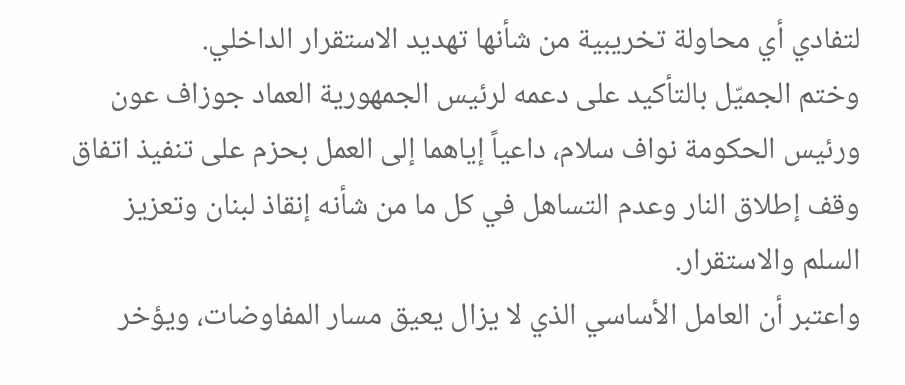لتفادي أي محاولة تخريبية من شأنها تهديد الاستقرار الداخلي.
وختم الجميّل بالتأكيد على دعمه لرئيس الجمهورية العماد جوزاف عون ورئيس الحكومة نواف سلام، داعياً إياهما إلى العمل بحزم على تنفيذ اتفاق وقف إطلاق النار وعدم التساهل في كل ما من شأنه إنقاذ لبنان وتعزيز السلم والاستقرار.
واعتبر أن العامل الأساسي الذي لا يزال يعيق مسار المفاوضات، ويؤخر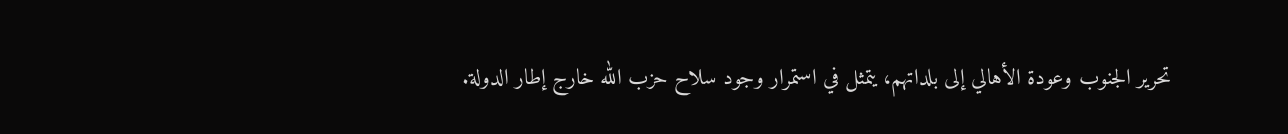تحرير الجنوب وعودة الأهالي إلى بلداتهم، يتمثل في استمرار وجود سلاح حزب الله خارج إطار الدولة.